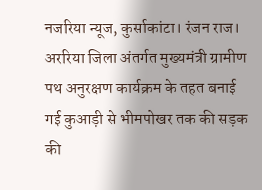नजरिया न्यूज, कुर्साकांटा। रंजन राज।
अररिया जिला अंतर्गत मुख्यमंत्री ग्रामीण पथ अनुरक्षण कार्यक्रम के तहत बनाई गई कुआड़ी से भीमपोखर तक की सड़क की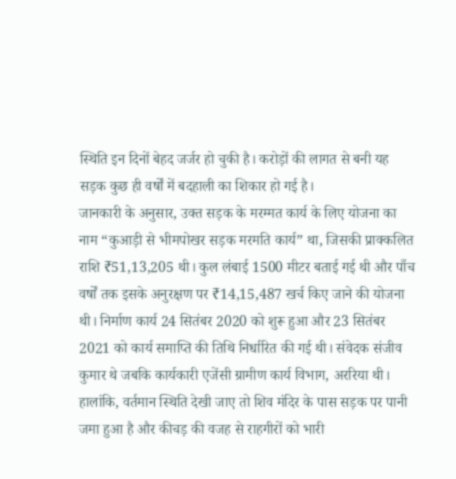स्थिति इन दिनों बेहद जर्जर हो चुकी है। करोड़ों की लागत से बनी यह सड़क कुछ ही वर्षों में बदहाली का शिकार हो गई है।
जानकारी के अनुसार, उक्त सड़क के मरम्मत कार्य के लिए योजना का नाम “कुआड़ी से भीमपोखर सड़क मरमति कार्य” था, जिसकी प्राक्कलित राशि ₹51,13,205 थी। कुल लंबाई 1500 मीटर बताई गई थी और पाँच वर्षों तक इसके अनुरक्षण पर ₹14,15,487 खर्च किए जाने की योजना थी। निर्माण कार्य 24 सितंबर 2020 को शुरू हुआ और 23 सितंबर 2021 को कार्य समाप्ति की तिथि निर्धारित की गई थी। संवेदक संजीव कुमार थे जबकि कार्यकारी एजेंसी ग्रामीण कार्य विभाग, अररिया थी।
हालांकि, वर्तमान स्थिति देखी जाए तो शिव मंदिर के पास सड़क पर पानी जमा हुआ है और कीचड़ की वजह से राहगीरों को भारी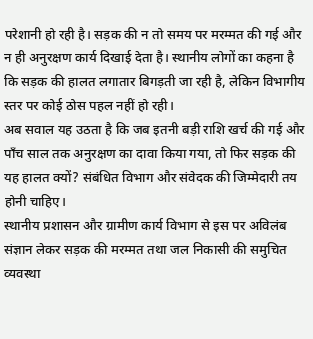परेशानी हो रही है। सड़क की न तो समय पर मरम्मत की गई और न ही अनुरक्षण कार्य दिखाई देता है। स्थानीय लोगों का कहना है कि सड़क की हालत लगातार बिगड़ती जा रही है, लेकिन विभागीय स्तर पर कोई ठोस पहल नहीं हो रही।
अब सवाल यह उठता है कि जब इतनी बड़ी राशि खर्च की गई और पाँच साल तक अनुरक्षण का दावा किया गया, तो फिर सड़क की यह हालत क्यों? संबंधित विभाग और संवेदक की जिम्मेदारी तय होनी चाहिए।
स्थानीय प्रशासन और ग्रामीण कार्य विभाग से इस पर अविलंब संज्ञान लेकर सड़क की मरम्मत तथा जल निकासी की समुचित व्यवस्था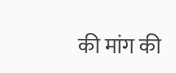की मांग की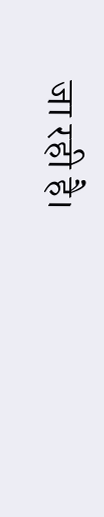जा रही है।